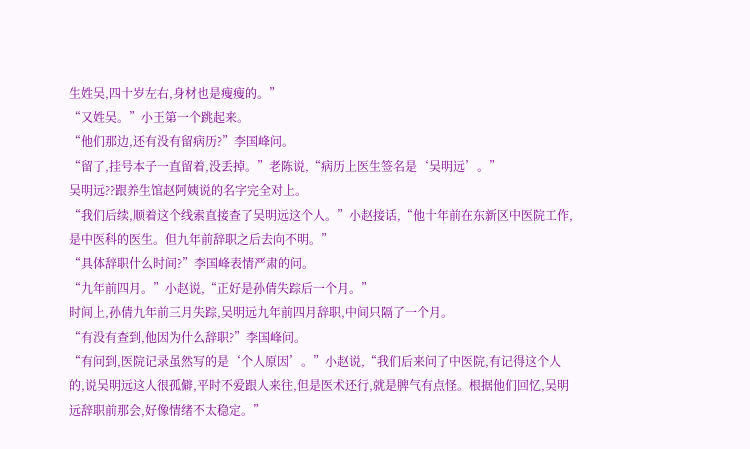生姓吴,四十岁左右,身材也是瘦瘦的。”
“又姓吴。”小王第一个跳起来。
“他们那边,还有没有留病历?”李国峰问。
“留了,挂号本子一直留着,没丢掉。”老陈说,“病历上医生签名是‘吴明远’。”
吴明远??跟养生馆赵阿姨说的名字完全对上。
“我们后续,顺着这个线索直接查了吴明远这个人。”小赵接话,“他十年前在东新区中医院工作,是中医科的医生。但九年前辞职之后去向不明。”
“具体辞职什么时间?”李国峰表情严肃的问。
“九年前四月。”小赵说,“正好是孙倩失踪后一个月。”
时间上,孙倩九年前三月失踪,吴明远九年前四月辞职,中间只隔了一个月。
“有没有查到,他因为什么辞职?”李国峰问。
“有问到,医院记录虽然写的是‘个人原因’。”小赵说,“我们后来问了中医院,有记得这个人的,说吴明远这人很孤僻,平时不爱跟人来往,但是医术还行,就是脾气有点怪。根据他们回忆,吴明远辞职前那会,好像情绪不太稳定。”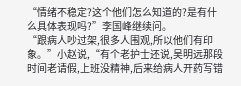“情绪不稳定?这个他们怎么知道的?是有什么具体表现吗?”李国峰继续问。
“跟病人吵过架,很多人围观,所以他们有印象。”小赵说,“有个老护士还说,吴明远那段时间老请假,上班没精神,后来给病人开药写错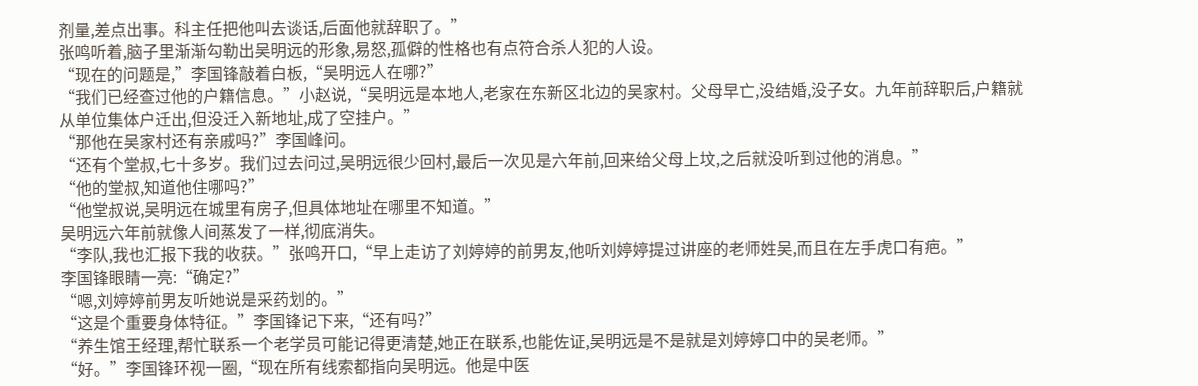剂量,差点出事。科主任把他叫去谈话,后面他就辞职了。”
张鸣听着,脑子里渐渐勾勒出吴明远的形象,易怒,孤僻的性格也有点符合杀人犯的人设。
“现在的问题是,”李国锋敲着白板,“吴明远人在哪?”
“我们已经查过他的户籍信息。”小赵说,“吴明远是本地人,老家在东新区北边的吴家村。父母早亡,没结婚,没子女。九年前辞职后,户籍就从单位集体户迁出,但没迁入新地址,成了空挂户。”
“那他在吴家村还有亲戚吗?”李国峰问。
“还有个堂叔,七十多岁。我们过去问过,吴明远很少回村,最后一次见是六年前,回来给父母上坟,之后就没听到过他的消息。”
“他的堂叔,知道他住哪吗?”
“他堂叔说,吴明远在城里有房子,但具体地址在哪里不知道。”
吴明远六年前就像人间蒸发了一样,彻底消失。
“李队,我也汇报下我的收获。”张鸣开口,“早上走访了刘婷婷的前男友,他听刘婷婷提过讲座的老师姓吴,而且在左手虎口有疤。”
李国锋眼睛一亮:“确定?”
“嗯,刘婷婷前男友听她说是采药划的。”
“这是个重要身体特征。”李国锋记下来,“还有吗?”
“养生馆王经理,帮忙联系一个老学员可能记得更清楚,她正在联系,也能佐证,吴明远是不是就是刘婷婷口中的吴老师。”
“好。”李国锋环视一圈,“现在所有线索都指向吴明远。他是中医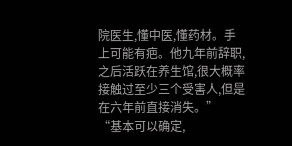院医生,懂中医,懂药材。手上可能有疤。他九年前辞职,之后活跃在养生馆,很大概率接触过至少三个受害人,但是在六年前直接消失。”
“基本可以确定,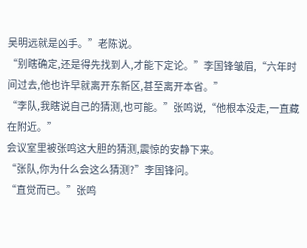吴明远就是凶手。”老陈说。
“别瞎确定,还是得先找到人,才能下定论。”李国锋皱眉,“六年时间过去,他也许早就离开东新区,甚至离开本省。”
“李队,我瞎说自己的猜测,也可能。”张鸣说,“他根本没走,一直藏在附近。”
会议室里被张鸣这大胆的猜测,震惊的安静下来。
“张队,你为什么会这么猜测?”李国锋问。
“直觉而已。”张鸣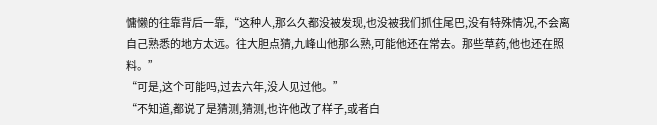慵懒的往靠背后一靠,“这种人,那么久都没被发现,也没被我们抓住尾巴,没有特殊情况,不会离自己熟悉的地方太远。往大胆点猜,九峰山他那么熟,可能他还在常去。那些草药,他也还在照料。”
“可是,这个可能吗,过去六年,没人见过他。”
“不知道,都说了是猜测,猜测,也许他改了样子,或者白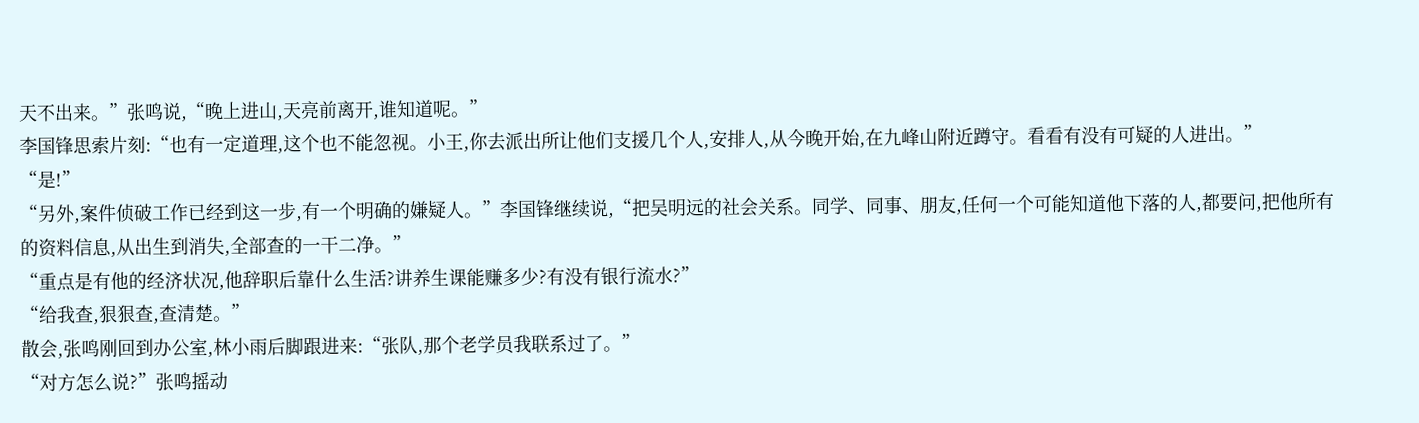天不出来。”张鸣说,“晚上进山,天亮前离开,谁知道呢。”
李国锋思索片刻:“也有一定道理,这个也不能忽视。小王,你去派出所让他们支援几个人,安排人,从今晚开始,在九峰山附近蹲守。看看有没有可疑的人进出。”
“是!”
“另外,案件侦破工作已经到这一步,有一个明确的嫌疑人。”李国锋继续说,“把吴明远的社会关系。同学、同事、朋友,任何一个可能知道他下落的人,都要问,把他所有的资料信息,从出生到消失,全部查的一干二净。”
“重点是有他的经济状况,他辞职后靠什么生活?讲养生课能赚多少?有没有银行流水?”
“给我查,狠狠查,查清楚。”
散会,张鸣刚回到办公室,林小雨后脚跟进来:“张队,那个老学员我联系过了。”
“对方怎么说?”张鸣摇动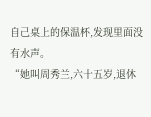自己桌上的保温杯,发现里面没有水声。
“她叫周秀兰,六十五岁,退休